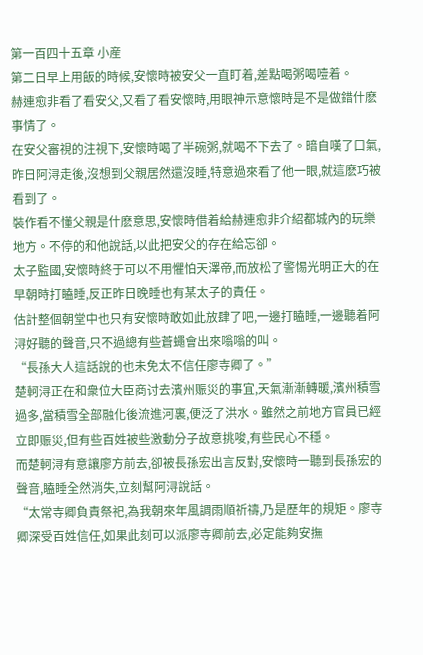第一百四十五章 小産
第二日早上用飯的時候,安懷時被安父一直盯着,差點喝粥喝噎着。
赫連愈非看了看安父,又看了看安懷時,用眼神示意懷時是不是做錯什麽事情了。
在安父審視的注視下,安懷時喝了半碗粥,就喝不下去了。暗自嘆了口氣,昨日阿浔走後,沒想到父親居然還沒睡,特意過來看了他一眼,就這麽巧被看到了。
裝作看不懂父親是什麽意思,安懷時借着給赫連愈非介紹都城內的玩樂地方。不停的和他說話,以此把安父的存在給忘卻。
太子監國,安懷時終于可以不用懼怕天澤帝,而放松了警惕光明正大的在早朝時打瞌睡,反正昨日晚睡也有某太子的責任。
估計整個朝堂中也只有安懷時敢如此放肆了吧,一邊打瞌睡,一邊聽着阿浔好聽的聲音,只不過總有些蒼蠅會出來嗡嗡的叫。
“長孫大人這話說的也未免太不信任廖寺卿了。”
楚軻浔正在和衆位大臣商讨去濱州赈災的事宜,天氣漸漸轉暖,濱州積雪過多,當積雪全部融化後流進河裏,便泛了洪水。雖然之前地方官員已經立即赈災,但有些百姓被些激動分子故意挑唆,有些民心不穩。
而楚軻浔有意讓廖方前去,卻被長孫宏出言反對,安懷時一聽到長孫宏的聲音,瞌睡全然消失,立刻幫阿浔說話。
“太常寺卿負責祭祀,為我朝來年風調雨順祈禱,乃是歷年的規矩。廖寺卿深受百姓信任,如果此刻可以派廖寺卿前去,必定能夠安撫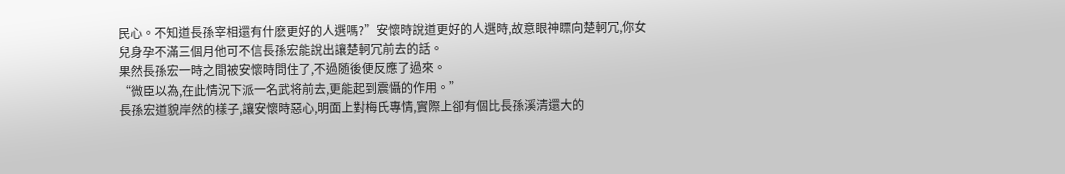民心。不知道長孫宰相還有什麽更好的人選嗎?”安懷時說道更好的人選時,故意眼神瞟向楚軻冗,你女兒身孕不滿三個月他可不信長孫宏能說出讓楚軻冗前去的話。
果然長孫宏一時之間被安懷時問住了,不過随後便反應了過來。
“微臣以為,在此情況下派一名武将前去,更能起到震懾的作用。”
長孫宏道貌岸然的樣子,讓安懷時惡心,明面上對梅氏專情,實際上卻有個比長孫溪清還大的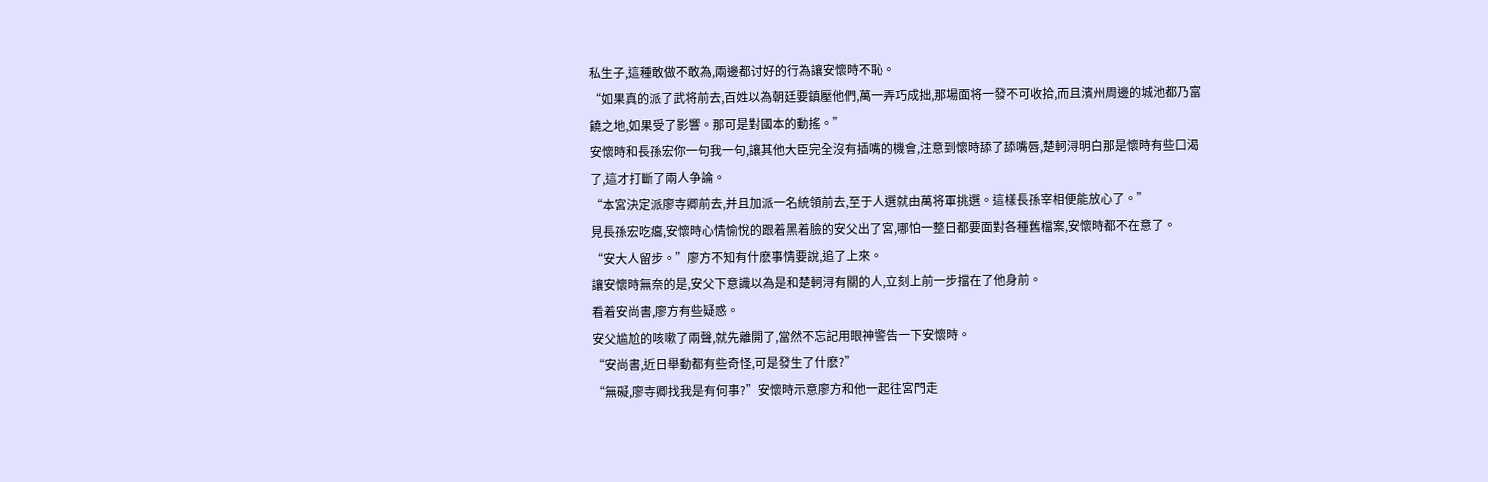私生子,這種敢做不敢為,兩邊都讨好的行為讓安懷時不恥。
“如果真的派了武将前去,百姓以為朝廷要鎮壓他們,萬一弄巧成拙,那場面将一發不可收拾,而且濱州周邊的城池都乃富饒之地,如果受了影響。那可是對國本的動搖。”
安懷時和長孫宏你一句我一句,讓其他大臣完全沒有插嘴的機會,注意到懷時舔了舔嘴唇,楚軻浔明白那是懷時有些口渴了,這才打斷了兩人争論。
“本宮決定派廖寺卿前去,并且加派一名統領前去,至于人選就由萬将軍挑選。這樣長孫宰相便能放心了。”
見長孫宏吃癟,安懷時心情愉悅的跟着黑着臉的安父出了宮,哪怕一整日都要面對各種舊檔案,安懷時都不在意了。
“安大人留步。”廖方不知有什麽事情要說,追了上來。
讓安懷時無奈的是,安父下意識以為是和楚軻浔有關的人,立刻上前一步擋在了他身前。
看着安尚書,廖方有些疑惑。
安父尴尬的咳嗽了兩聲,就先離開了,當然不忘記用眼神警告一下安懷時。
“安尚書,近日舉動都有些奇怪,可是發生了什麽?”
“無礙,廖寺卿找我是有何事?”安懷時示意廖方和他一起往宮門走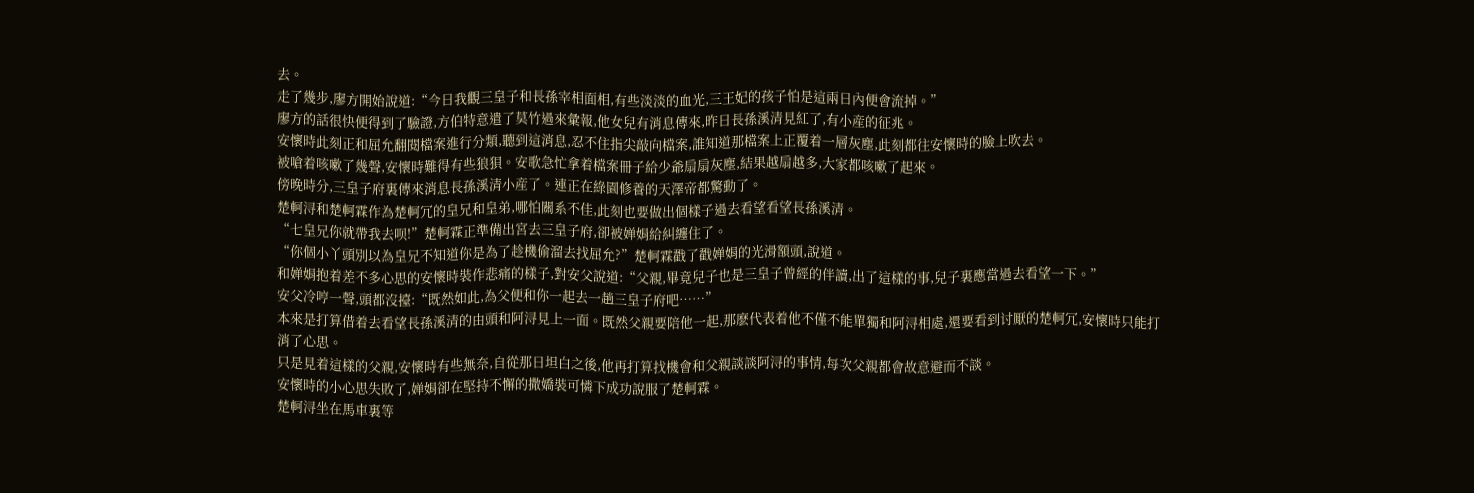去。
走了幾步,廖方開始說道:“今日我觀三皇子和長孫宰相面相,有些淡淡的血光,三王妃的孩子怕是這兩日內便會流掉。”
廖方的話很快便得到了驗證,方伯特意遣了莫竹過來彙報,他女兒有消息傳來,昨日長孫溪清見紅了,有小産的征兆。
安懷時此刻正和屈允翻閱檔案進行分類,聽到這消息,忍不住指尖敲向檔案,誰知道那檔案上正覆着一層灰塵,此刻都往安懷時的臉上吹去。
被嗆着咳嗽了幾聲,安懷時難得有些狼狽。安歌急忙拿着檔案冊子給少爺扇扇灰塵,結果越扇越多,大家都咳嗽了起來。
傍晚時分,三皇子府裏傳來消息長孫溪清小産了。連正在綠園修養的天澤帝都驚動了。
楚軻浔和楚軻霖作為楚軻冗的皇兄和皇弟,哪怕關系不佳,此刻也要做出個樣子過去看望看望長孫溪清。
“七皇兄你就帶我去呗!”楚軻霖正準備出宮去三皇子府,卻被婵娟給糾纏住了。
“你個小丫頭別以為皇兄不知道你是為了趁機偷溜去找屈允?”楚軻霖戳了戳婵娟的光滑額頭,說道。
和婵娟抱着差不多心思的安懷時裝作悲痛的樣子,對安父說道:“父親,畢竟兒子也是三皇子曾經的伴讀,出了這樣的事,兒子裏應當過去看望一下。”
安父冷哼一聲,頭都沒擡:“既然如此,為父便和你一起去一趟三皇子府吧……”
本來是打算借着去看望長孫溪清的由頭和阿浔見上一面。既然父親要陪他一起,那麽代表着他不僅不能單獨和阿浔相處,還要看到讨厭的楚軻冗,安懷時只能打消了心思。
只是見着這樣的父親,安懷時有些無奈,自從那日坦白之後,他再打算找機會和父親談談阿浔的事情,每次父親都會故意避而不談。
安懷時的小心思失敗了,婵娟卻在堅持不懈的撒嬌裝可憐下成功說服了楚軻霖。
楚軻浔坐在馬車裏等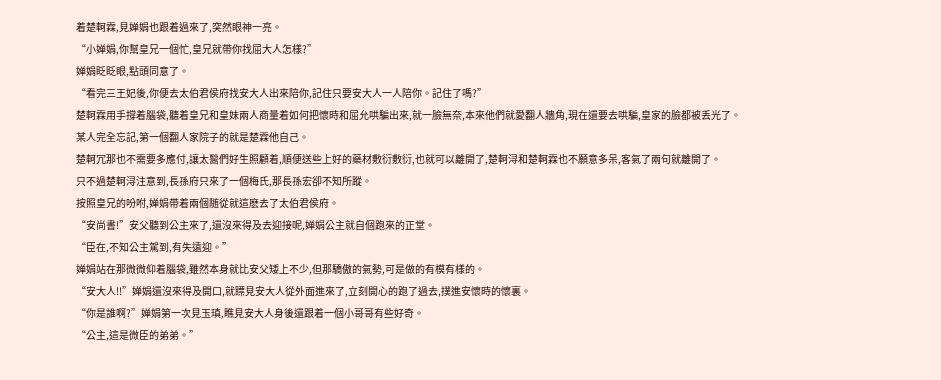着楚軻霖,見婵娟也跟着過來了,突然眼神一亮。
“小婵娟,你幫皇兄一個忙,皇兄就帶你找屈大人怎樣?”
婵娟眨眨眼,點頭同意了。
“看完三王妃後,你便去太伯君侯府找安大人出來陪你,記住只要安大人一人陪你。記住了嗎?”
楚軻霖用手撐着腦袋,聽着皇兄和皇妹兩人商量着如何把懷時和屈允哄騙出來,就一臉無奈,本來他們就愛翻人牆角,現在還要去哄騙,皇家的臉都被丢光了。
某人完全忘記,第一個翻人家院子的就是楚霖他自己。
楚軻冗那也不需要多應付,讓太醫們好生照顧着,順便送些上好的藥材敷衍敷衍,也就可以離開了,楚軻浔和楚軻霖也不願意多呆,客氣了兩句就離開了。
只不過楚軻浔注意到,長孫府只來了一個梅氏,那長孫宏卻不知所蹤。
按照皇兄的吩咐,婵娟帶着兩個随從就這麽去了太伯君侯府。
“安尚書!”安父聽到公主來了,還沒來得及去迎接呢,婵娟公主就自個跑來的正堂。
“臣在,不知公主駕到,有失遠迎。”
婵娟站在那微微仰着腦袋,雖然本身就比安父矮上不少,但那驕傲的氣勢,可是做的有模有樣的。
“安大人!!”婵娟還沒來得及開口,就瞟見安大人從外面進來了,立刻開心的跑了過去,撲進安懷時的懷裏。
“你是誰啊?”婵娟第一次見玉瑱,瞧見安大人身後還跟着一個小哥哥有些好奇。
“公主,這是微臣的弟弟。”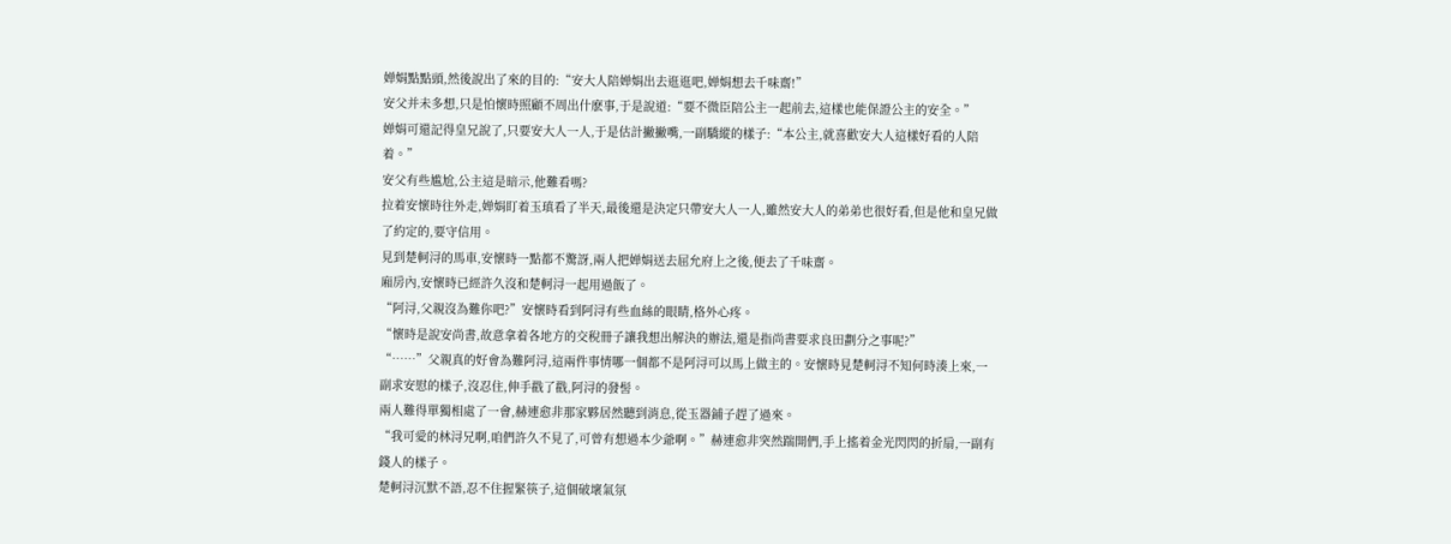婵娟點點頭,然後說出了來的目的:“安大人陪婵娟出去逛逛吧,婵娟想去千味齋!”
安父并未多想,只是怕懷時照顧不周出什麽事,于是說道:“要不微臣陪公主一起前去,這樣也能保證公主的安全。”
婵娟可還記得皇兄說了,只要安大人一人,于是估計撇撇嘴,一副驕縱的樣子:“本公主,就喜歡安大人這樣好看的人陪着。”
安父有些尴尬,公主這是暗示,他難看嗎?
拉着安懷時往外走,婵娟盯着玉瑱看了半天,最後還是決定只帶安大人一人,雖然安大人的弟弟也很好看,但是他和皇兄做了約定的,要守信用。
見到楚軻浔的馬車,安懷時一點都不驚訝,兩人把婵娟送去屈允府上之後,便去了千味齋。
廂房內,安懷時已經許久沒和楚軻浔一起用過飯了。
“阿浔,父親沒為難你吧?”安懷時看到阿浔有些血絲的眼睛,格外心疼。
“懷時是說安尚書,故意拿着各地方的交稅冊子讓我想出解決的辦法,還是指尚書要求良田劃分之事呢?”
“……”父親真的好會為難阿浔,這兩件事情哪一個都不是阿浔可以馬上做主的。安懷時見楚軻浔不知何時湊上來,一副求安慰的樣子,沒忍住,伸手戳了戳,阿浔的發髻。
兩人難得單獨相處了一會,赫連愈非那家夥居然聽到消息,從玉器鋪子趕了過來。
“我可愛的林浔兄啊,咱們許久不見了,可曾有想過本少爺啊。”赫連愈非突然踹開們,手上搖着金光閃閃的折扇,一副有錢人的樣子。
楚軻浔沉默不語,忍不住握緊筷子,這個破壞氣氛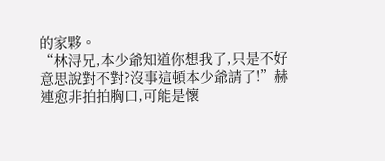的家夥。
“林浔兄,本少爺知道你想我了,只是不好意思說對不對?沒事這頓本少爺請了!”赫連愈非拍拍胸口,可能是懷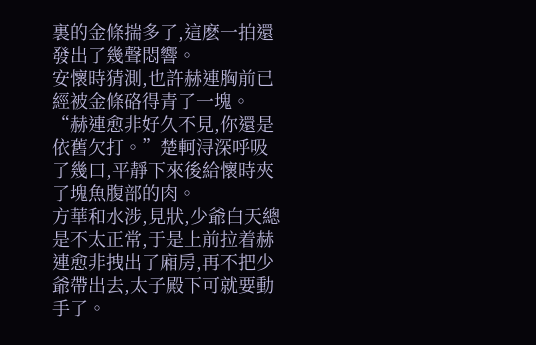裏的金條揣多了,這麽一拍還發出了幾聲悶響。
安懷時猜測,也許赫連胸前已經被金條硌得青了一塊。
“赫連愈非好久不見,你還是依舊欠打。”楚軻浔深呼吸了幾口,平靜下來後給懷時夾了塊魚腹部的肉。
方華和水涉,見狀,少爺白天總是不太正常,于是上前拉着赫連愈非拽出了廂房,再不把少爺帶出去,太子殿下可就要動手了。